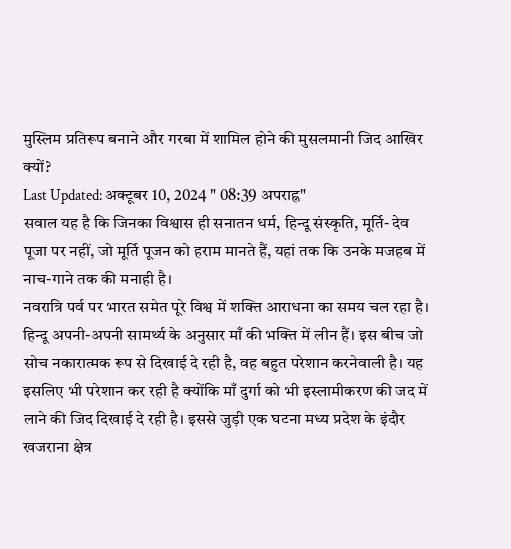मुस्लिम प्रतिरूप बनाने और गरबा में शामिल होने की मुसलमानी जिद आखिर क्यों?
Last Updated: अक्टूबर 10, 2024 " 08:39 अपराह्न"
सवाल यह है कि जिनका विश्वास ही सनातन धर्म, हिन्दू संस्कृति, मूर्ति- देव पूजा पर नहीं, जो मूर्ति पूजन को हराम मानते हैं, यहां तक कि उनके मजहब में नाच-गाने तक की मनाही है।
नवरात्रि पर्व पर भारत समेत पूरे विश्व में शक्ति आराधना का समय चल रहा है। हिन्दू अपनी-अपनी सामर्थ्य के अनुसार माँ की भक्ति में लीन हैं। इस बीच जो सोच नकारात्मक रूप से दिखाई दे रही है, वह बहुत परेशान करनेवाली है। यह इसलिए भी परेशान कर रही है क्योंकि माँ दुर्गा को भी इस्लामीकरण की जद में लाने की जिद दिखाई दे रही है। इससे जुड़ी एक घटना मध्य प्रदेश के इंदौर खजराना क्षेत्र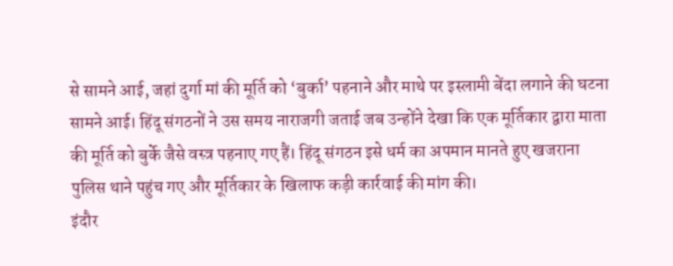से सामने आई, जहां दुर्गा मां की मूर्ति को ‘बुर्का’ पहनाने और माथे पर इस्लामी बेंदा लगाने की घटना सामने आई। हिंदू संगठनों ने उस समय नाराजगी जताई जब उन्होंने देखा कि एक मूर्तिकार द्वारा माता की मूर्ति को बुर्के जैसे वस्त्र पहनाए गए हैं। हिंदू संगठन इसे धर्म का अपमान मानते हुए खजराना पुलिस थाने पहुंच गए और मूर्तिकार के खिलाफ कड़ी कार्रवाई की मांग की।
इंदौर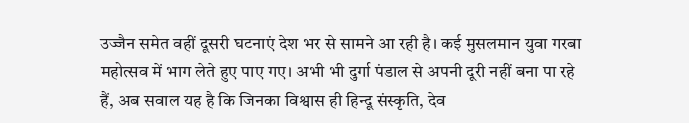उज्जैन समेत वहीं दूसरी घटनाएं देश भर से सामने आ रही है। कई मुसलमान युवा गरबा महोत्सव में भाग लेते हुए पाए गए। अभी भी दुर्गा पंडाल से अपनी दूरी नहीं बना पा रहे हैं, अब सवाल यह है कि जिनका विश्वास ही हिन्दू संस्कृति, देव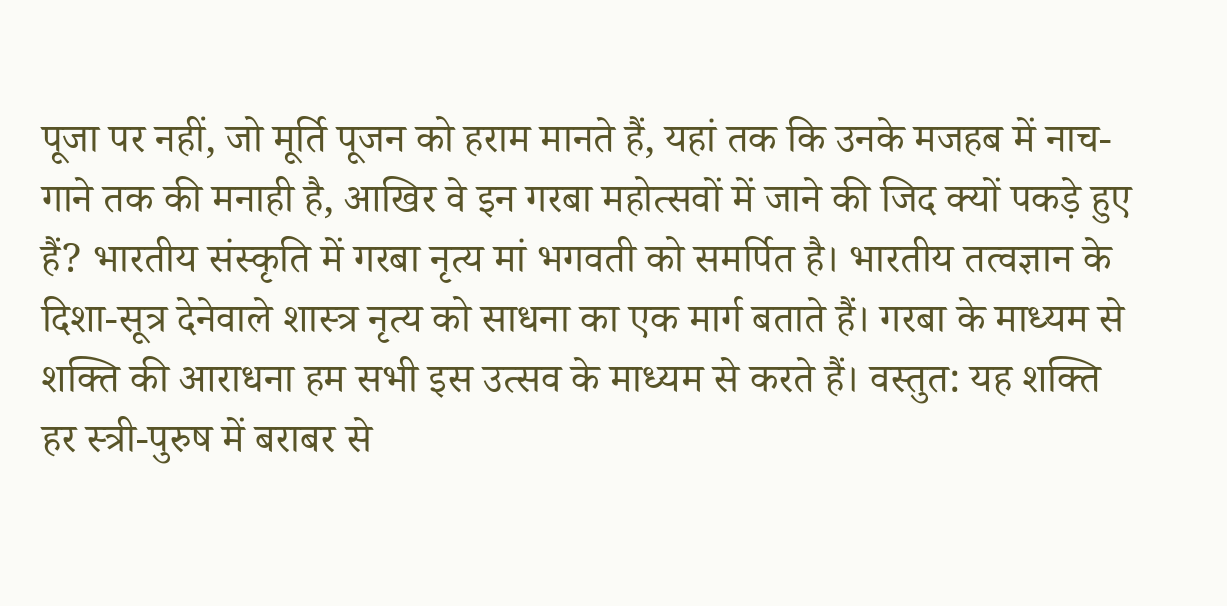पूजा पर नहीं, जो मूर्ति पूजन को हराम मानते हैं, यहां तक कि उनके मजहब में नाच-गाने तक की मनाही है, आखिर वे इन गरबा महोत्सवों में जाने की जिद क्यों पकड़े हुए हैं? भारतीय संस्कृति में गरबा नृत्य मां भगवती को समर्पित है। भारतीय तत्वज्ञान के दिशा-सूत्र देनेवाले शास्त्र नृत्य को साधना का एक मार्ग बताते हैं। गरबा के माध्यम से शक्ति की आराधना हम सभी इस उत्सव के माध्यम से करते हैं। वस्तुत: यह शक्ति हर स्त्री-पुरुष में बराबर से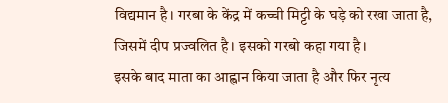विद्यमान है। गरबा के केंद्र में कच्ची मिट्टी के घड़े को रखा जाता है, जिसमें दीप प्रज्वलित है। इसको गरबो कहा गया है।
इसके बाद माता का आह्वान किया जाता है और फिर नृत्य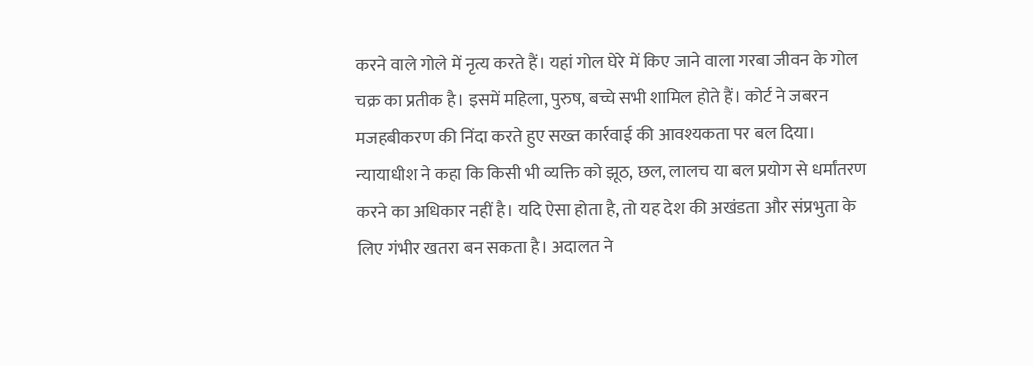करने वाले गोले में नृत्य करते हैं। यहां गोल घेरे में किए जाने वाला गरबा जीवन के गोल चक्र का प्रतीक है। इसमें महिला, पुरुष, बच्चे सभी शामिल होते हैं। कोर्ट ने जबरन मजहबीकरण की निंदा करते हुए सख्त कार्रवाई की आवश्यकता पर बल दिया। न्यायाधीश ने कहा कि किसी भी व्यक्ति को झूठ, छल, लालच या बल प्रयोग से धर्मांतरण करने का अधिकार नहीं है। यदि ऐसा होता है, तो यह देश की अखंडता और संप्रभुता के लिए गंभीर खतरा बन सकता है। अदालत ने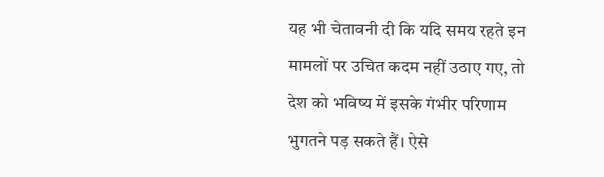यह भी चेतावनी दी कि यदि समय रहते इन मामलों पर उचित कदम नहीं उठाए गए, तो देश को भविष्य में इसके गंभीर परिणाम भुगतने पड़ सकते हैं। ऐसे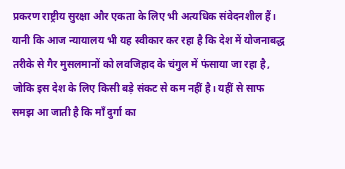प्रकरण राष्ट्रीय सुरक्षा और एकता के लिए भी अत्यधिक संवेदनशील हैं। यानी कि आज न्यायालय भी यह स्वीकार कर रहा है कि देश में योजनाबद्ध तरीके से गैर मुसलमानों को लवजिहाद के चंगुल में फंसाया जा रहा है, जोकि इस देश के लिए किसी बड़े संकट से कम नहीं है। यहीं से साफ समझ आ जाती है कि माँ दुर्गा का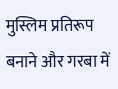मुस्लिम प्रतिरूप बनाने और गरबा में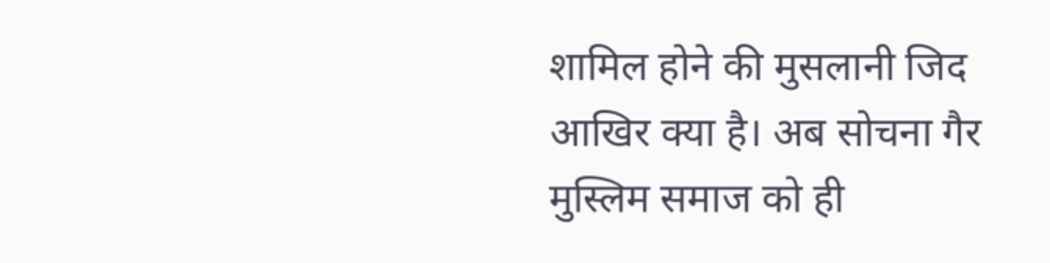शामिल होने की मुसलानी जिद आखिर क्या है। अब सोचना गैर मुस्लिम समाज को ही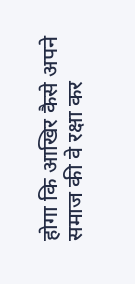होगा कि आखिर कैसे अपने समाज की वे रक्षा कर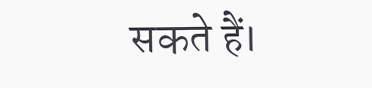सकते हैं।